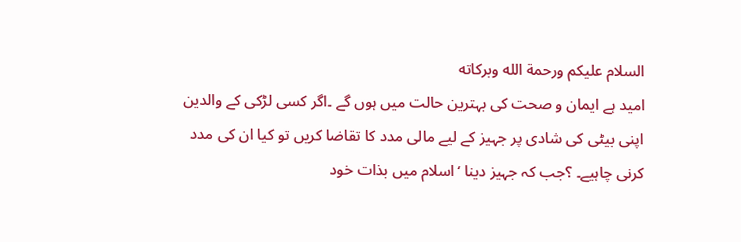السلام عليكم ورحمة الله وبركاته
امید ہے ایمان و صحت کی بہترین حالت میں ہوں گے ۔اگر کسی لڑکی کے والدین اپنی بیٹی کی شادی پر جہیز کے لیے مالی مدد کا تقاضا کریں تو کیا ان کی مدد کرنی چاہیے۔ ؟جب کہ جہیز دینا ‘اسلام میں بذات خود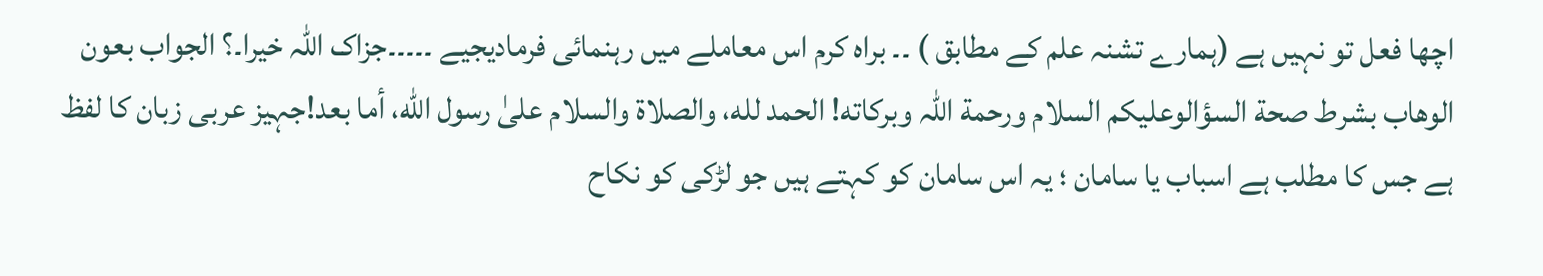اچھا فعل تو نہیں ہے (ہمارے تشنہ علم کے مطابق ) ۔۔ براہ کرم اس معاملے میں رہنمائی فرمادیجیے ۔۔۔۔۔جزاک اللہ خیرا۔؟ الجواب بعون الوهاب بشرط صحة السؤالوعلیکم السلام ورحمة اللہ وبرکاته! الحمد لله، والصلاة والسلام علىٰ رسول الله، أما بعد!جہیز عربی زبان کا لفظ ہے جس کا مطلب ہے اسباب یا سامان ؛ یہ اس سامان کو کہتے ہیں جو لڑکی کو نکاح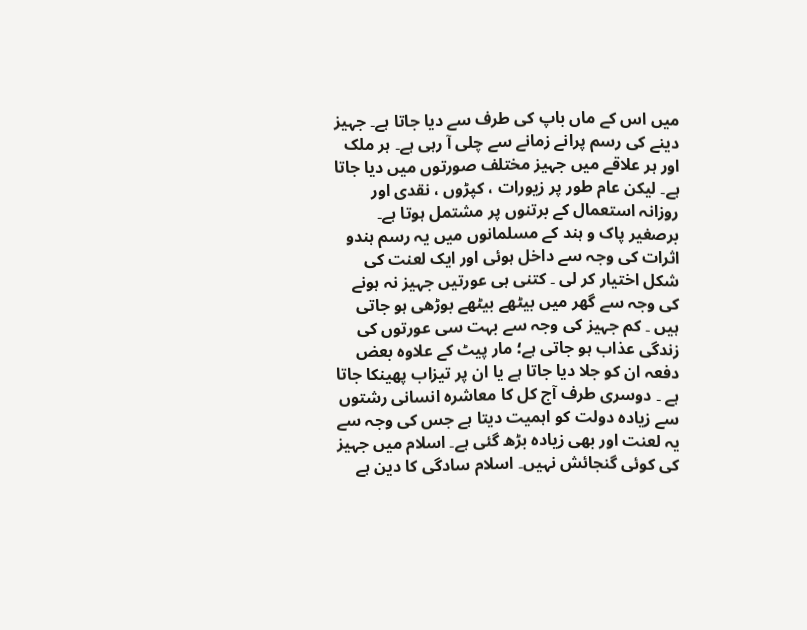میں اس کے ماں باپ کی طرف سے دیا جاتا ہے۔ جہیز دینے کی رسم پرانے زمانے سے چلی آ رہی ہے۔ ہر ملک اور ہر علاقے میں جہیز مختلف صورتوں میں دیا جاتا ہے۔ لیکن عام طور پر زیورات ، کپڑوں ، نقدی اور روزانہ استعمال کے برتنوں پر مشتمل ہوتا ہے۔ برصغیر پاک و ہند کے مسلمانوں میں یہ رسم ہندو اثرات کی وجہ سے داخل ہوئی اور ایک لعنت کی شکل اختیار کر لی ۔ کتنی ہی عورتیں جہیز نہ ہونے کی وجہ سے گھر میں بیٹھے بیٹھے بوڑھی ہو جاتی ہیں ۔ کم جہیز کی وجہ سے بہت سی عورتوں کی زندگی عذاب ہو جاتی ہے؛ مار پیٹ کے علاوہ بعض دفعہ ان کو جلا دیا جاتا ہے یا ان پر تیزاب پھینکا جاتا ہے ۔ دوسری طرف آج کل کا معاشرہ انسانی رشتوں سے زیادہ دولت کو اہمیت دیتا ہے جس کی وجہ سے یہ لعنت اور بھی زیادہ بڑھ گئی ہے۔ اسلام میں جہیز کی کوئی گنجائش نہیں۔ اسلام سادگی کا دین ہے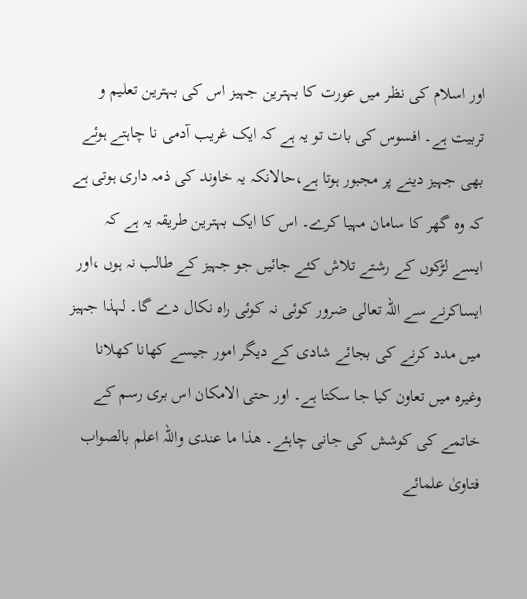اور اسلام کی نظر میں عورت کا بہترین جہیز اس کی بہترین تعلیم و تربیت ہے۔ افسوس کی بات تو یہ ہے کہ ایک غریب آدمی نا چاہتے ہوئے بھی جہیز دینے پر مجبور ہوتا ہے،حالانکہ یہ خاوند کی ذمہ داری ہوتی ہے کہ وہ گھر کا سامان مہیا کرے۔ اس کا ایک بہترین طریقہ یہ ہے کہ ایسے لڑکوں کے رشتے تلاش کئے جائیں جو جہیز کے طالب نہ ہوں ،اور ایساکرنے سے اللہ تعالی ضرور کوئی نہ کوئی راہ نکال دے گا۔ لہذا جہیز میں مدد کرنے کی بجائے شادی کے دیگر امور جیسے کھانا کھلانا وغیرہ میں تعاون کیا جا سکتا ہے۔ اور حتی الامکان اس بری رسم کے خاتمے کی کوشش کی جانی چاہئے۔ ھذا ما عندی واللہ اعلم بالصواب فتاویٰ علمائے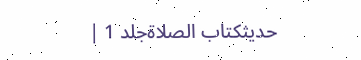حدیثکتاب الصلاۃجلد 1 |